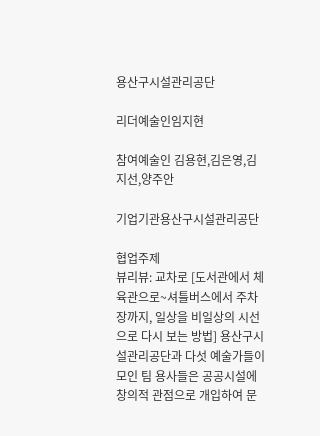용산구시설관리공단

리더예술인임지현

참여예술인 김용현,김은영,김지선,양주안

기업기관용산구시설관리공단

협업주제
뷰리뷰: 교차로 [도서관에서 체육관으로~셔틀버스에서 주차장까지, 일상을 비일상의 시선으로 다시 보는 방법] 용산구시설관리공단과 다섯 예술가들이 모인 팀 용사들은 공공시설에 창의적 관점으로 개입하여 문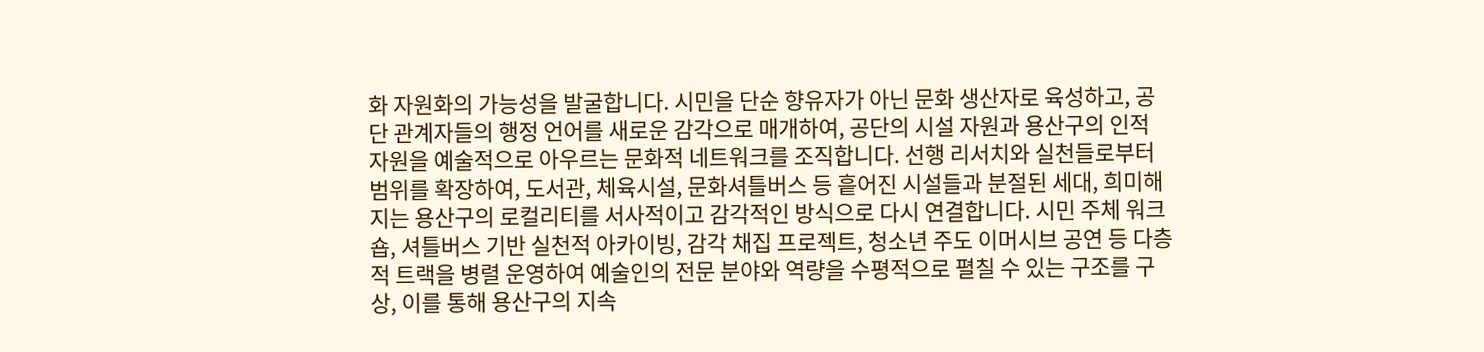화 자원화의 가능성을 발굴합니다. 시민을 단순 향유자가 아닌 문화 생산자로 육성하고, 공단 관계자들의 행정 언어를 새로운 감각으로 매개하여, 공단의 시설 자원과 용산구의 인적 자원을 예술적으로 아우르는 문화적 네트워크를 조직합니다. 선행 리서치와 실천들로부터 범위를 확장하여, 도서관, 체육시설, 문화셔틀버스 등 흩어진 시설들과 분절된 세대, 희미해지는 용산구의 로컬리티를 서사적이고 감각적인 방식으로 다시 연결합니다. 시민 주체 워크숍, 셔틀버스 기반 실천적 아카이빙, 감각 채집 프로젝트, 청소년 주도 이머시브 공연 등 다층적 트랙을 병렬 운영하여 예술인의 전문 분야와 역량을 수평적으로 펼칠 수 있는 구조를 구상, 이를 통해 용산구의 지속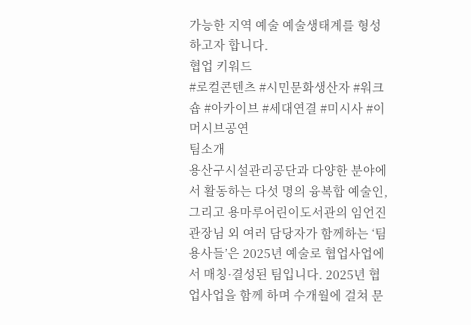가능한 지역 예술 예술생태계를 형성하고자 합니다.
협업 키워드
#로컬콘텐츠 #시민문화생산자 #워크숍 #아카이브 #세대연결 #미시사 #이머시브공연
팀소개
용산구시설관리공단과 다양한 분야에서 활동하는 다섯 명의 융복합 예술인, 그리고 용마루어린이도서관의 임언진 관장님 외 여러 담당자가 함께하는 ‘팀 용사들’은 2025년 예술로 협업사업에서 매칭·결성된 팀입니다. 2025년 협업사업을 함께 하며 수개월에 걸쳐 문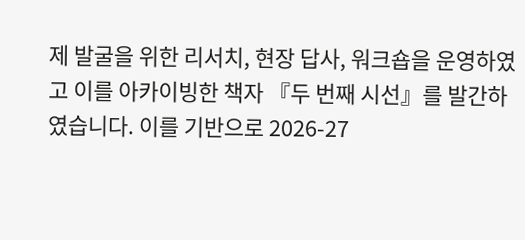제 발굴을 위한 리서치, 현장 답사, 워크숍을 운영하였고 이를 아카이빙한 책자 『두 번째 시선』를 발간하였습니다. 이를 기반으로 2026-27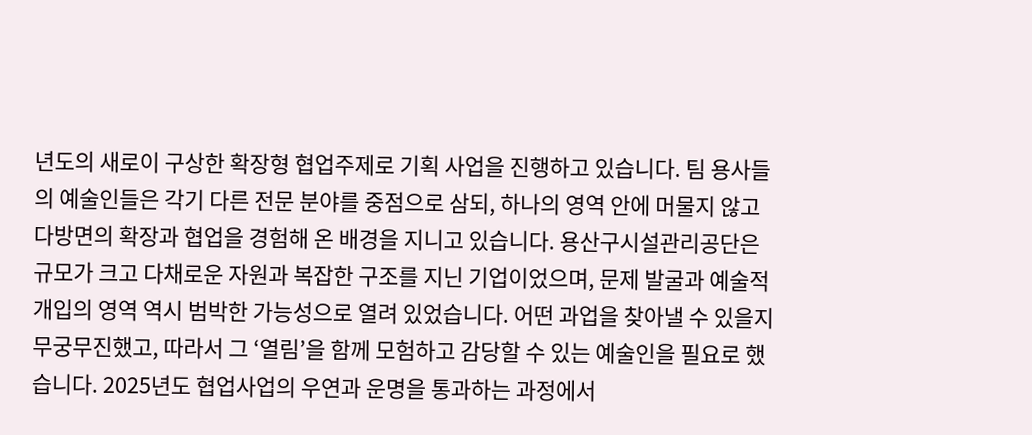년도의 새로이 구상한 확장형 협업주제로 기획 사업을 진행하고 있습니다. 팀 용사들의 예술인들은 각기 다른 전문 분야를 중점으로 삼되, 하나의 영역 안에 머물지 않고 다방면의 확장과 협업을 경험해 온 배경을 지니고 있습니다. 용산구시설관리공단은 규모가 크고 다채로운 자원과 복잡한 구조를 지닌 기업이었으며, 문제 발굴과 예술적 개입의 영역 역시 범박한 가능성으로 열려 있었습니다. 어떤 과업을 찾아낼 수 있을지 무궁무진했고, 따라서 그 ‘열림’을 함께 모험하고 감당할 수 있는 예술인을 필요로 했습니다. 2025년도 협업사업의 우연과 운명을 통과하는 과정에서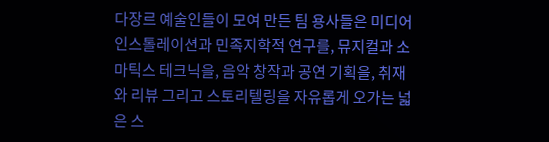다장르 예술인들이 모여 만든 팀 용사들은 미디어 인스톨레이션과 민족지학적 연구를, 뮤지컬과 소마틱스 테크닉을, 음악 창작과 공연 기획을, 취재와 리뷰 그리고 스토리텔링을 자유롭게 오가는 넓은 스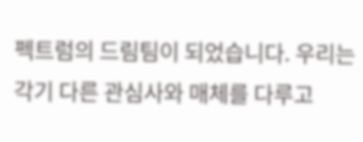펙트럼의 드림팀이 되었습니다. 우리는 각기 다른 관심사와 매체를 다루고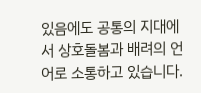있음에도 공통의 지대에서 상호돌봄과 배려의 언어로 소통하고 있습니다.